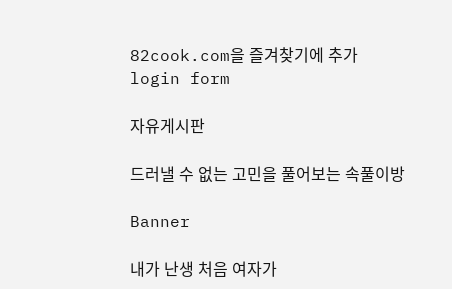82cook.com을 즐겨찾기에 추가
login form

자유게시판

드러낼 수 없는 고민을 풀어보는 속풀이방

Banner

내가 난생 처음 여자가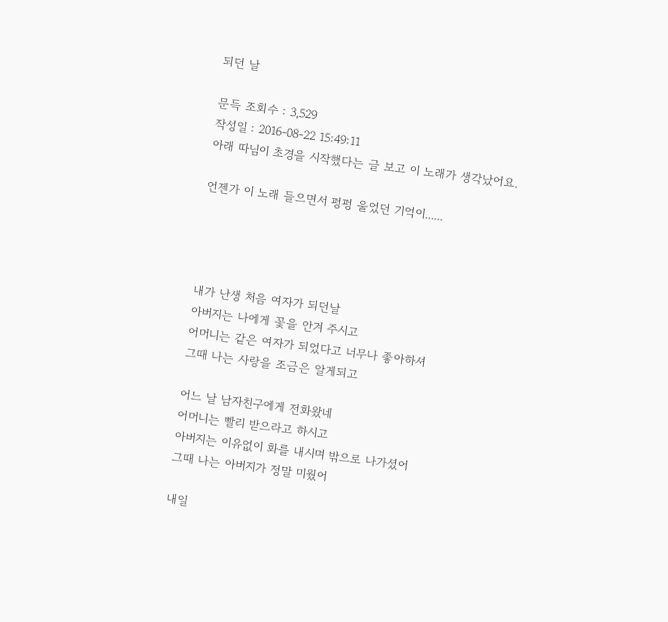되던 날

문득 조회수 : 3,529
작성일 : 2016-08-22 15:49:11
아래 따님이 초경을 시작했다는 글 보고 이 노래가 생각났어요.

언젠가 이 노래 들으면서 펑펑 울었던 기억이......




내가 난생 처음 여자가 되던날
아버지는 나에게 꽃을 안겨 주시고
어머니는 같은 여자가 되었다고 너무나 좋아하셔
그때 나는 사랑을 조금은 알게되고

어느 날 남자친구에게 전화왔네
어머니는 빨리 받으라고 하시고
아버지는 이유없이 화를 내시며 밖으로 나가셨어
그때 나는 아버지가 정말 미웠어

내일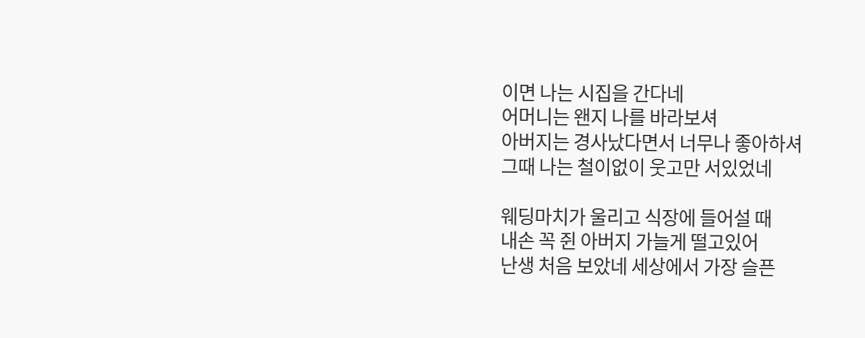이면 나는 시집을 간다네
어머니는 왠지 나를 바라보셔
아버지는 경사났다면서 너무나 좋아하셔
그때 나는 철이없이 웃고만 서있었네

웨딩마치가 울리고 식장에 들어설 때
내손 꼭 쥔 아버지 가늘게 떨고있어
난생 처음 보았네 세상에서 가장 슬픈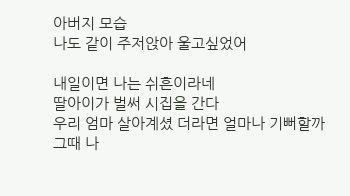아버지 모습
나도 같이 주저앉아 울고싶었어

내일이면 나는 쉬흔이라네
딸아이가 벌써 시집을 간다
우리 엄마 살아계셨 더라면 얼마나 기뻐할까
그때 나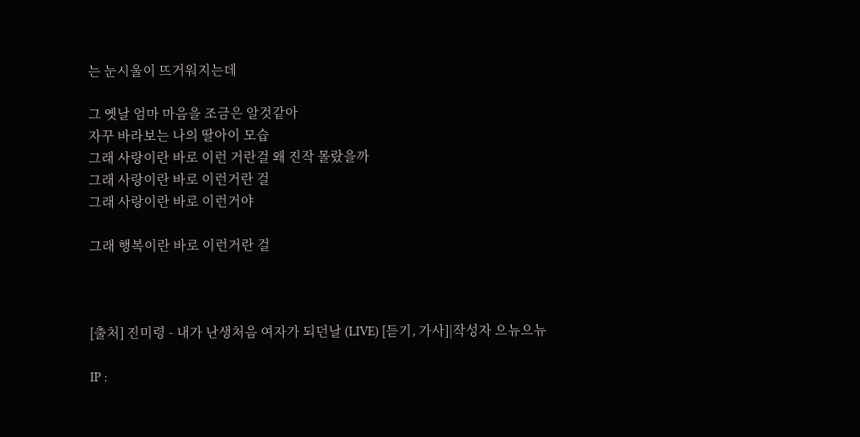는 눈시울이 뜨거워지는데

그 옛날 엄마 마음을 조금은 알것같아
자꾸 바라보는 나의 딸아이 모습
그래 사랑이란 바로 이런 거란걸 왜 진작 몰랐을까
그래 사랑이란 바로 이런거란 걸
그래 사랑이란 바로 이런거야

그래 행복이란 바로 이런거란 걸



[출처] 진미령 - 내가 난생처음 여자가 되던날 (LIVE) [듣기, 가사]|작성자 으뉴으뉴

IP :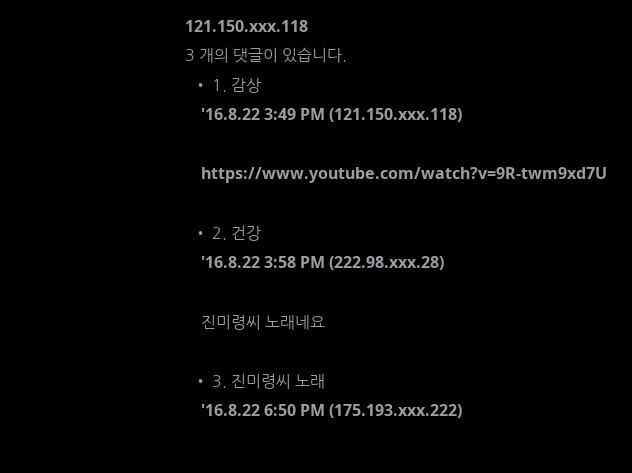121.150.xxx.118
3 개의 댓글이 있습니다.
  • 1. 감상
    '16.8.22 3:49 PM (121.150.xxx.118)

    https://www.youtube.com/watch?v=9R-twm9xd7U

  • 2. 건강
    '16.8.22 3:58 PM (222.98.xxx.28)

    진미령씨 노래네요

  • 3. 진미령씨 노래
    '16.8.22 6:50 PM (175.193.xxx.222)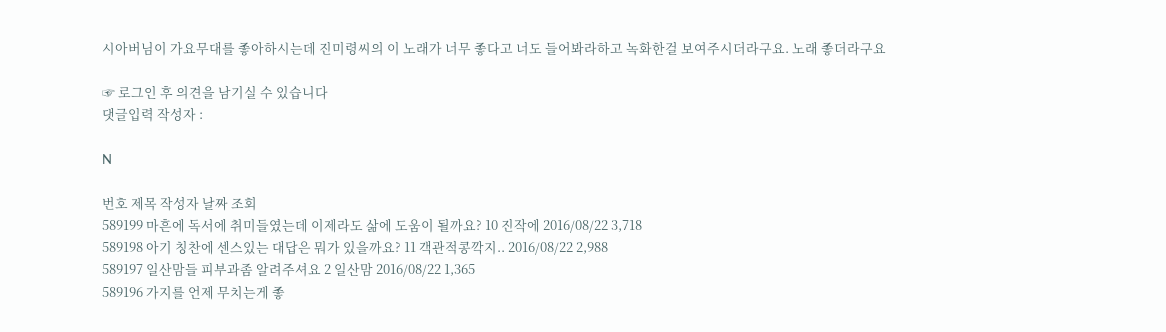시아버님이 가요무대를 좋아하시는데 진미령씨의 이 노래가 너무 좋다고 너도 들어봐라하고 녹화한걸 보여주시더라구요. 노래 좋더라구요

☞ 로그인 후 의견을 남기실 수 있습니다
댓글입력 작성자 :

N

번호 제목 작성자 날짜 조회
589199 마흔에 독서에 취미들였는데 이제라도 삶에 도움이 될까요? 10 진작에 2016/08/22 3,718
589198 아기 칭찬에 센스있는 대답은 뭐가 있을까요? 11 객관적콩깍지.. 2016/08/22 2,988
589197 일산맘들 피부과좀 알려주셔요 2 일산맘 2016/08/22 1,365
589196 가지를 언제 무치는게 좋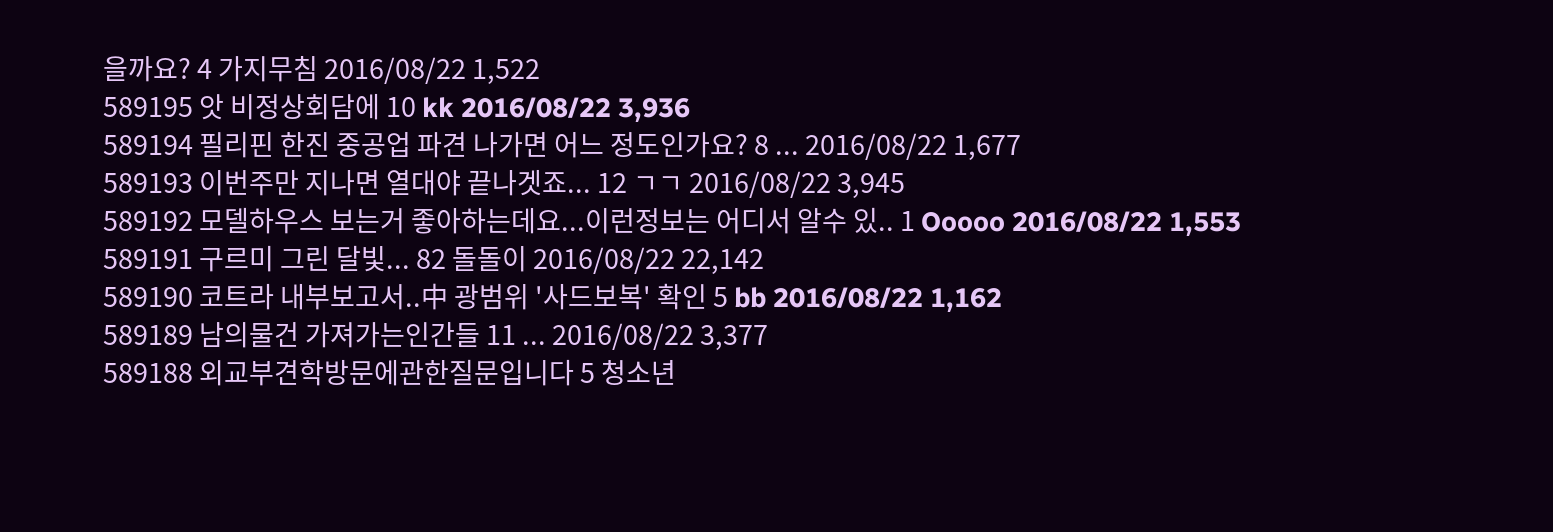을까요? 4 가지무침 2016/08/22 1,522
589195 앗 비정상회담에 10 kk 2016/08/22 3,936
589194 필리핀 한진 중공업 파견 나가면 어느 정도인가요? 8 ... 2016/08/22 1,677
589193 이번주만 지나면 열대야 끝나겟죠... 12 ㄱㄱ 2016/08/22 3,945
589192 모델하우스 보는거 좋아하는데요...이런정보는 어디서 알수 있.. 1 Ooooo 2016/08/22 1,553
589191 구르미 그린 달빛... 82 돌돌이 2016/08/22 22,142
589190 코트라 내부보고서..中 광범위 '사드보복' 확인 5 bb 2016/08/22 1,162
589189 남의물건 가져가는인간들 11 ... 2016/08/22 3,377
589188 외교부견학방문에관한질문입니다 5 청소년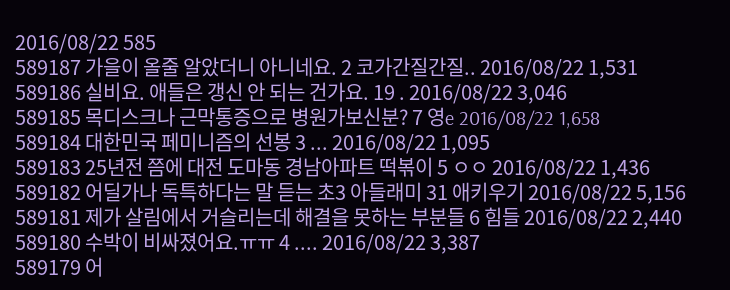2016/08/22 585
589187 가을이 올줄 알았더니 아니네요. 2 코가간질간질.. 2016/08/22 1,531
589186 실비요. 애들은 갱신 안 되는 건가요. 19 . 2016/08/22 3,046
589185 목디스크나 근막통증으로 병원가보신분? 7 영e 2016/08/22 1,658
589184 대한민국 페미니즘의 선봉 3 ... 2016/08/22 1,095
589183 25년전 쯤에 대전 도마동 경남아파트 떡볶이 5 ㅇㅇ 2016/08/22 1,436
589182 어딜가나 독특하다는 말 듣는 초3 아들래미 31 애키우기 2016/08/22 5,156
589181 제가 살림에서 거슬리는데 해결을 못하는 부분들 6 힘들 2016/08/22 2,440
589180 수박이 비싸졌어요.ㅠㅠ 4 .... 2016/08/22 3,387
589179 어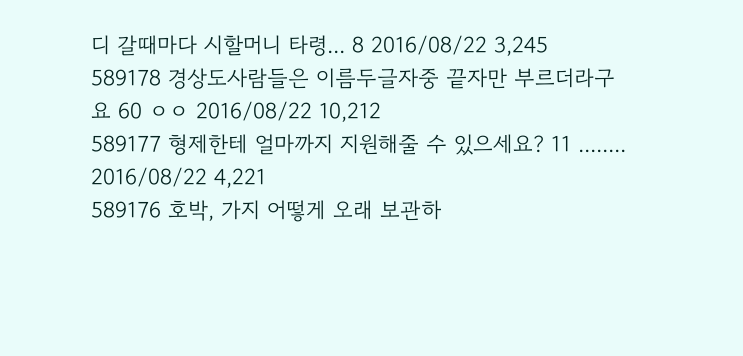디 갈때마다 시할머니 타령... 8 2016/08/22 3,245
589178 경상도사람들은 이름두글자중 끝자만 부르더라구요 60 ㅇㅇ 2016/08/22 10,212
589177 형제한테 얼마까지 지원해줄 수 있으세요? 11 ........ 2016/08/22 4,221
589176 호박, 가지 어떻게 오래 보관하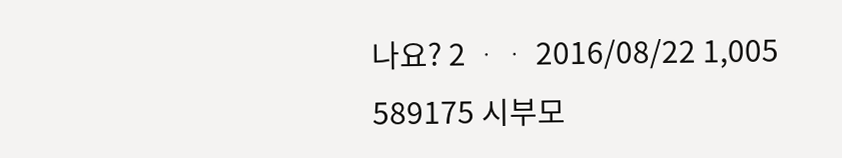나요? 2 ᆞᆞ 2016/08/22 1,005
589175 시부모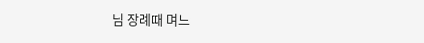님 장례때 며느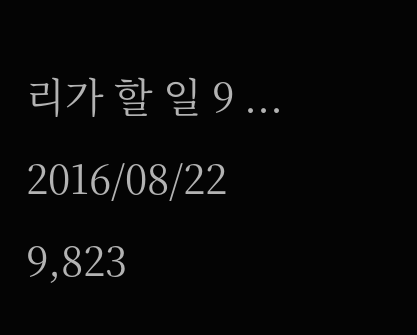리가 할 일 9 ... 2016/08/22 9,823